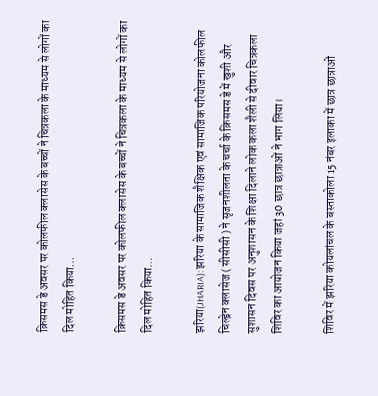क्रिसमस डे अवसर पर कोलफील क्लासेस के बच्चों ने चित्रकला के माध्यम से लोगों का दिल मोहित किया…

क्रिसमस डे अवसर पर कोलफील क्लासेस के बच्चों ने चित्रकला के माध्यम से लोगों का दिल मोहित किया…

झरिया(JHARIA): झरिया के सामाजिक शैक्षिक एवं सामाजिक परियोजना कोलफील चिल्ड्रेन क्लासेज ( सीसीसी ) ने सृजनशीलता के चर्चा के क्रिसमस डे में खुशी और सुशासन दिवस पर अनुशासन के शिक्षा दिलाने लोक कला शैली से दीवार चित्रकला शिविर का आयोजन किया जहां 30 छात्र छात्राओं ने भाग लिया।

शिविर में झरिया कोयलांचल के बस्ताकोला 15 नंबर इलाका में छात्र छात्राओं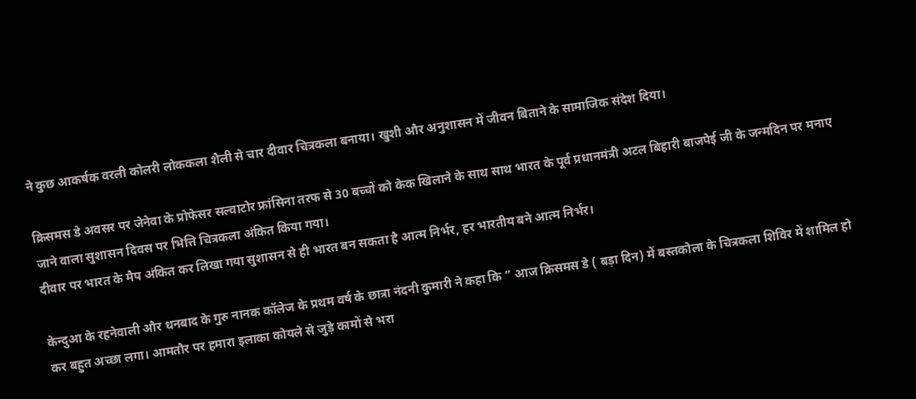ने कुछ आकर्षक वरली कोलरी लोककला शैली से चार दीवार चित्रकला बनाया। खुशी और अनुशासन में जीवन बिताने के सामाजिक संदेश दिया।

क्रिसमस डे अवसर पर जेनेवा के प्रोफेसर सल्वाटोर फ्रांसिना तरफ से 30 बच्चों को केक खिलाने के साथ साथ भारत के पूर्व प्रधानमंत्री अटल बिहारी बाजपेई जी के जन्मदिन पर मनाए जाने वाला सुशासन दिवस पर भित्ति चित्रकला अंकित किया गया।
दीवार पर भारत के मैप अंकित कर लिखा गया सुशासन से ही भारत बन सकता है आत्म निर्भर, हर भारतीय बने आत्म निर्भर।

केन्दुआ के रहनेवाली और धनबाद के गुरु नानक कॉलेज के प्रथम वर्ष के छात्रा नंदनी कुमारी ने कहा कि ” आज क्रिसमस डे ( बड़ा दिन) में बस्तकोला के चित्रकला शिविर में शामिल हो कर बहुत अच्छा लगा। आमतौर पर हमारा इलाका कोयले से जुड़े कामों से भरा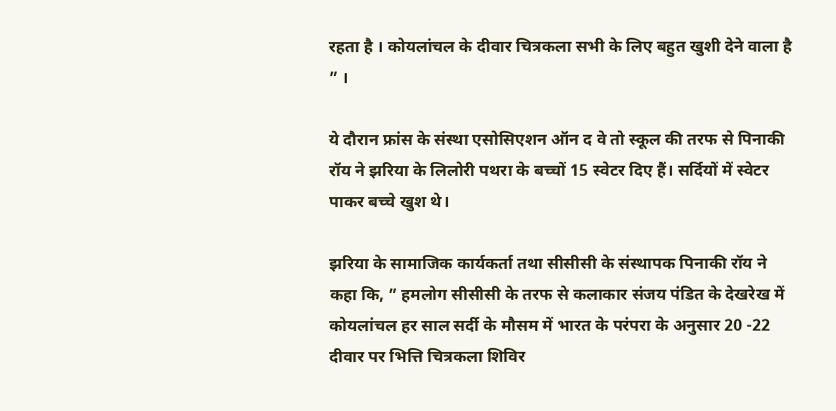रहता है । कोयलांचल के दीवार चित्रकला सभी के लिए बहुत खुशी देने वाला है ” ।

ये दौरान फ्रांस के संस्था एसोसिएशन ऑन द वे तो स्कूल की तरफ से पिनाकी रॉय ने झरिया के लिलोरी पथरा के बच्चों 15 स्वेटर दिए हैं। सर्दियों में स्वेटर पाकर बच्चे खुश थे।

झरिया के सामाजिक कार्यकर्ता तथा सीसीसी के संस्थापक पिनाकी रॉय ने कहा कि, ” हमलोग सीसीसी के तरफ से कलाकार संजय पंडित के देखरेख में कोयलांचल हर साल सर्दी के मौसम में भारत के परंपरा के अनुसार 20 -22 दीवार पर भित्ति चित्रकला शिविर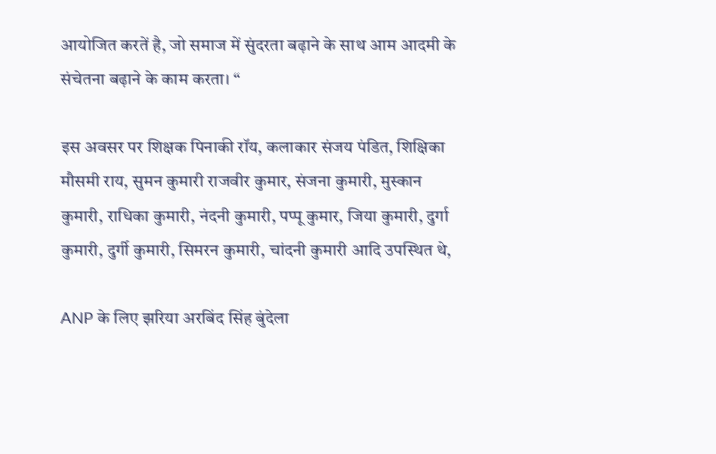आयोजित करतें है, जो समाज में सुंदरता बढ़ाने के साथ आम आदमी के संचेतना बढ़ाने के काम करता। “

इस अवसर पर शिक्षक पिनाकी रॉय, कलाकार संजय पंडित, शिक्षिका मौसमी राय, सुमन कुमारी राजवीर कुमार, संजना कुमारी, मुस्कान कुमारी, राधिका कुमारी, नंदनी कुमारी, पप्पू कुमार, जिया कुमारी, दुर्गा कुमारी, दुर्गी कुमारी, सिमरन कुमारी, चांदनी कुमारी आदि उपस्थित थे,

ANP के लिए झरिया अरबिंद सिंह बुंदेला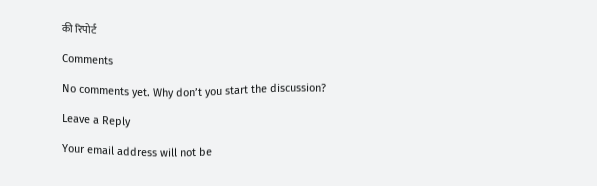की रिपोर्ट

Comments

No comments yet. Why don’t you start the discussion?

Leave a Reply

Your email address will not be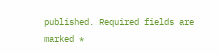published. Required fields are marked *